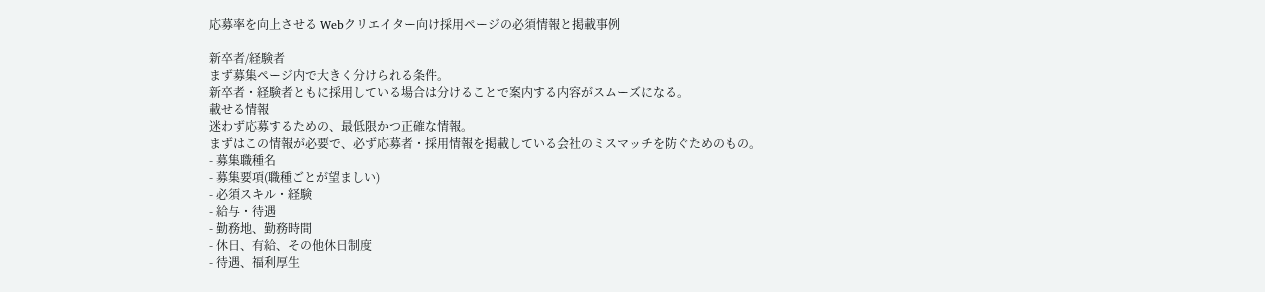応募率を向上させる Webクリエイター向け採用ページの必須情報と掲載事例

新卒者/経験者
まず募集ページ内で大きく分けられる条件。
新卒者・経験者ともに採用している場合は分けることで案内する内容がスムーズになる。
載せる情報
迷わず応募するための、最低限かつ正確な情報。
まずはこの情報が必要で、必ず応募者・採用情報を掲載している会社のミスマッチを防ぐためのもの。
- 募集職種名
- 募集要項(職種ごとが望ましい)
- 必須スキル・経験
- 給与・待遇
- 勤務地、勤務時間
- 休日、有給、その他休日制度
- 待遇、福利厚生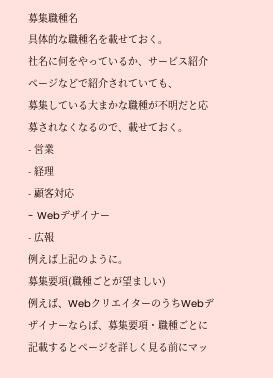募集職種名
具体的な職種名を載せておく。
社名に何をやっているか、サービス紹介ページなどで紹介されていても、
募集している大まかな職種が不明だと応募されなくなるので、載せておく。
- 営業
- 経理
- 顧客対応
- Webデザイナー
- 広報
例えば上記のように。
募集要項(職種ごとが望ましい)
例えば、WebクリエイターのうちWebデザイナーならば、募集要項・職種ごとに記載するとページを詳しく見る前にマッ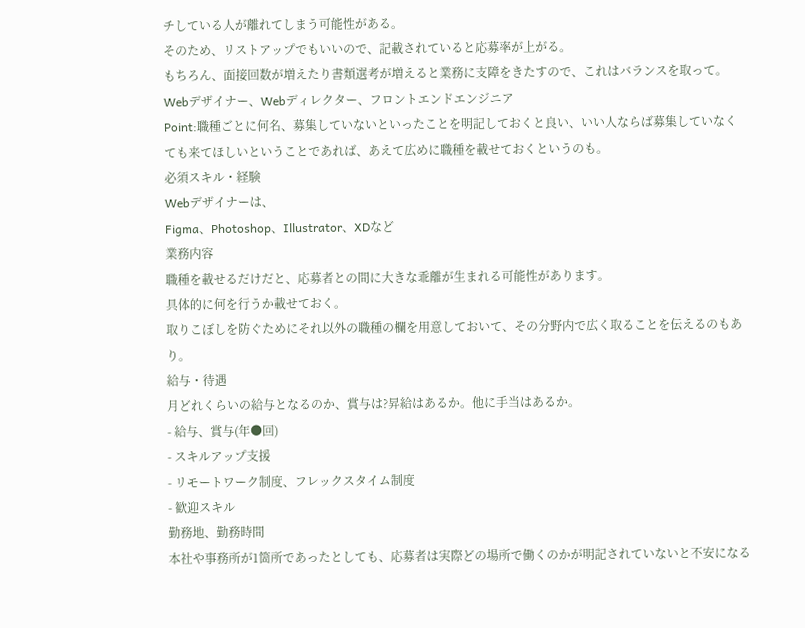チしている人が離れてしまう可能性がある。
そのため、リストアップでもいいので、記載されていると応募率が上がる。
もちろん、面接回数が増えたり書類選考が増えると業務に支障をきたすので、これはバランスを取って。
Webデザイナー、Webディレクター、フロントエンドエンジニア
Point:職種ごとに何名、募集していないといったことを明記しておくと良い、いい人ならば募集していなくても来てほしいということであれば、あえて広めに職種を載せておくというのも。
必須スキル・経験
Webデザイナーは、
Figma、Photoshop、Illustrator、XDなど
業務内容
職種を載せるだけだと、応募者との間に大きな乖離が生まれる可能性があります。
具体的に何を行うか載せておく。
取りこぼしを防ぐためにそれ以外の職種の欄を用意しておいて、その分野内で広く取ることを伝えるのもあり。
給与・待遇
月どれくらいの給与となるのか、賞与は?昇給はあるか。他に手当はあるか。
- 給与、賞与(年●回)
- スキルアップ支援
- リモートワーク制度、フレックスタイム制度
- 歓迎スキル
勤務地、勤務時間
本社や事務所が1箇所であったとしても、応募者は実際どの場所で働くのかが明記されていないと不安になる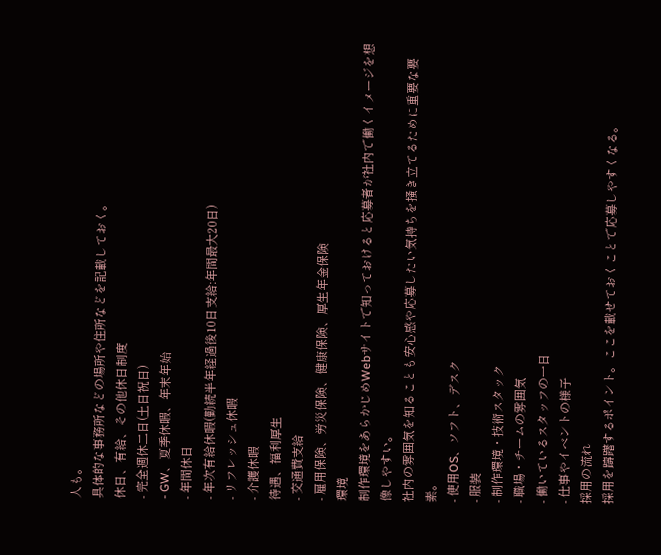人も。
具体的な事務所などの場所や住所などを記載しておく。
休日、有給、その他休日制度
- 完全週休二日(土日祝日)
- GW、夏季休暇、年末年始
- 年間休日
- 年次有給休暇(勤続半年経過後10日支給:年間最大20日)
- リフレッシュ休暇
- 介護休暇
待遇、福利厚生
- 交通費支給
- 雇用保険、労災保険、健康保険、厚生年金保険
環境
制作環境をあらかじめWebサイトで知っておけると応募者が社内で働くイメージを想像しやすい。
社内の雰囲気を知ることも安心感や応募したい気持ちを掻き立てるために重要な要素。
- 使用OS、ソフト、デスク
- 服装
- 制作環境・技術スタック
- 職場・チームの雰囲気
- 働いているスタッフの一日
- 仕事やイベントの様子
採用の流れ
採用を躊躇するポイント。ここを載せておくことで応募しやすくなる。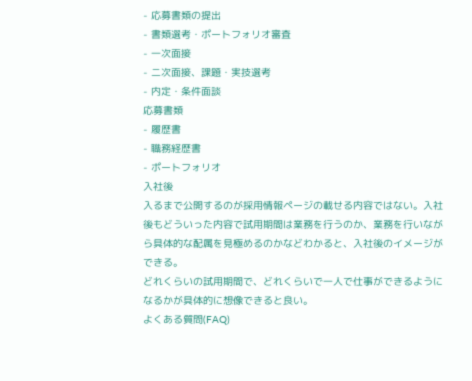- 応募書類の提出
- 書類選考・ポートフォリオ審査
- 一次面接
- 二次面接、課題・実技選考
- 内定・条件面談
応募書類
- 履歴書
- 職務経歴書
- ポートフォリオ
入社後
入るまで公開するのが採用情報ページの載せる内容ではない。入社後もどういった内容で試用期間は業務を行うのか、業務を行いながら具体的な配属を見極めるのかなどわかると、入社後のイメージができる。
どれくらいの試用期間で、どれくらいで一人で仕事ができるようになるかが具体的に想像できると良い。
よくある質問(FAQ)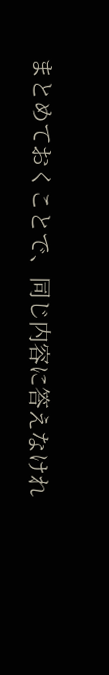まとめておくことで、同じ内容に答えなけれ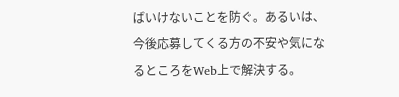ばいけないことを防ぐ。あるいは、今後応募してくる方の不安や気になるところをWeb上で解決する。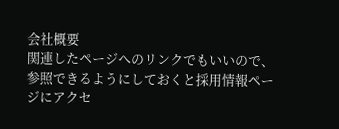会社概要
関連したページへのリンクでもいいので、参照できるようにしておくと採用情報ページにアクセ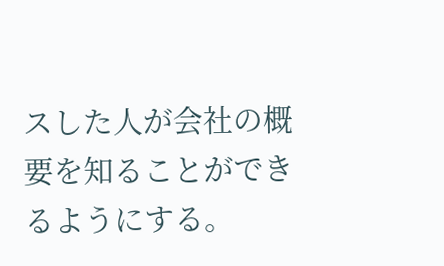スした人が会社の概要を知ることができるようにする。